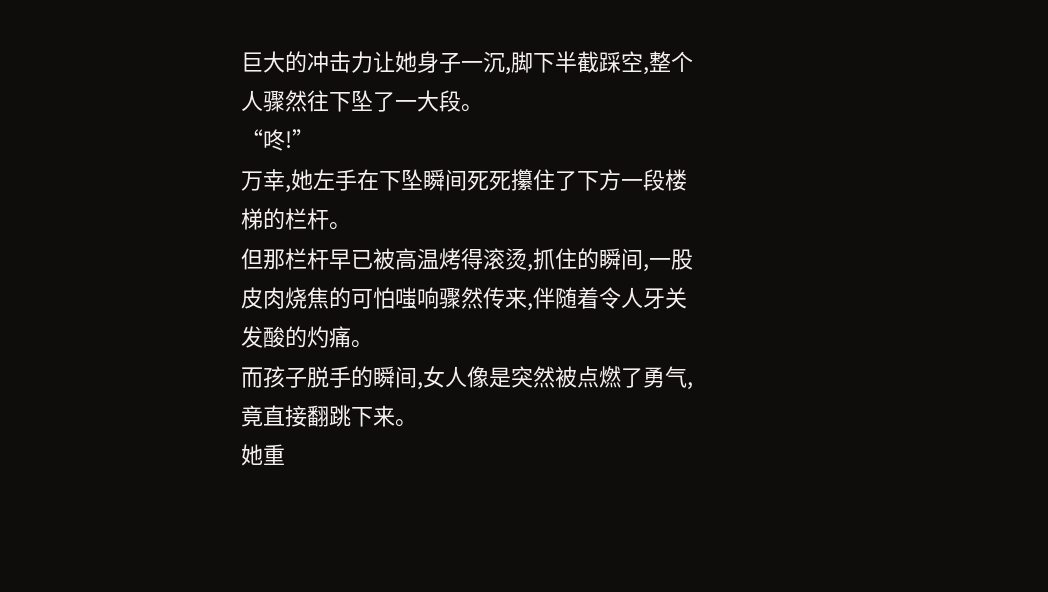巨大的冲击力让她身子一沉,脚下半截踩空,整个人骤然往下坠了一大段。
“咚!”
万幸,她左手在下坠瞬间死死攥住了下方一段楼梯的栏杆。
但那栏杆早已被高温烤得滚烫,抓住的瞬间,一股皮肉烧焦的可怕嗤响骤然传来,伴随着令人牙关发酸的灼痛。
而孩子脱手的瞬间,女人像是突然被点燃了勇气,竟直接翻跳下来。
她重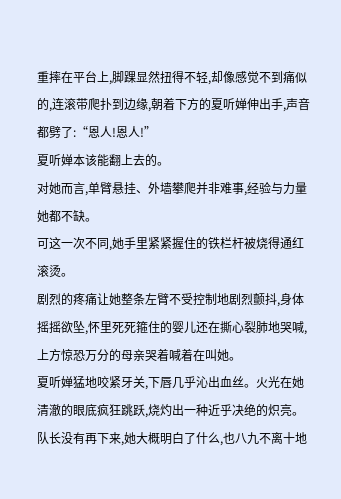重摔在平台上,脚踝显然扭得不轻,却像感觉不到痛似的,连滚带爬扑到边缘,朝着下方的夏听婵伸出手,声音都劈了:“恩人!恩人!”
夏听婵本该能翻上去的。
对她而言,单臂悬挂、外墙攀爬并非难事,经验与力量她都不缺。
可这一次不同,她手里紧紧握住的铁栏杆被烧得通红滚烫。
剧烈的疼痛让她整条左臂不受控制地剧烈颤抖,身体摇摇欲坠,怀里死死箍住的婴儿还在撕心裂肺地哭喊,上方惊恐万分的母亲哭着喊着在叫她。
夏听婵猛地咬紧牙关,下唇几乎沁出血丝。火光在她清澈的眼底疯狂跳跃,烧灼出一种近乎决绝的炽亮。
队长没有再下来,她大概明白了什么,也八九不离十地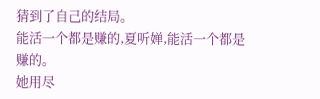猜到了自己的结局。
能活一个都是赚的,夏听婵,能活一个都是赚的。
她用尽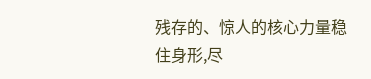残存的、惊人的核心力量稳住身形,尽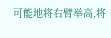可能地将右臂举高,将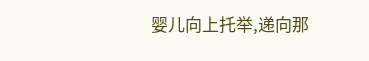婴儿向上托举,递向那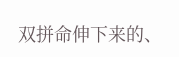双拼命伸下来的、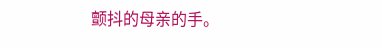颤抖的母亲的手。